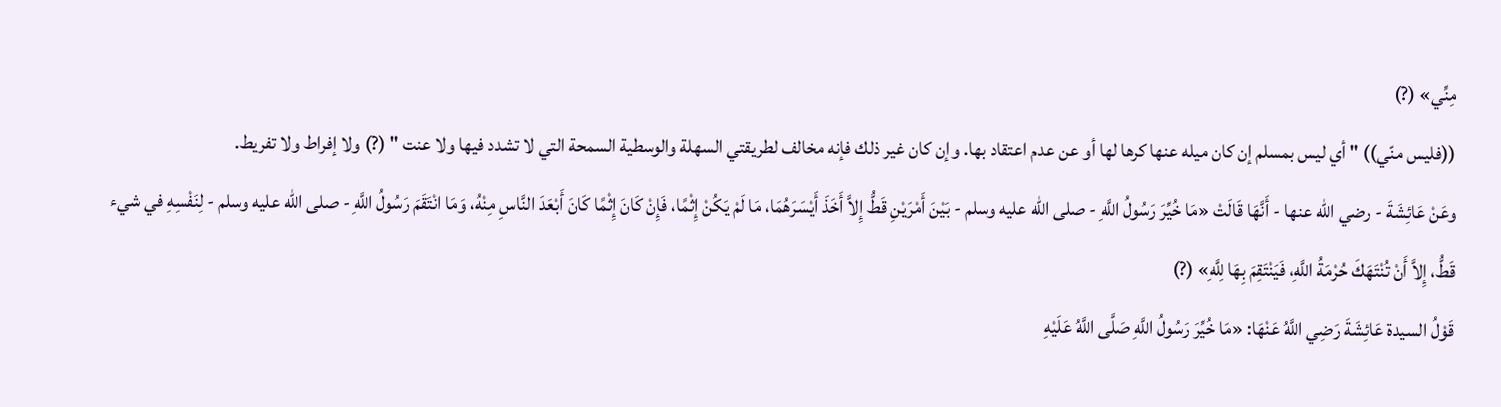مِنِّي» (?)
((فليس منّي)) " أي ليس بمسلم إن كان ميله عنها كرها لها أو عن عدم اعتقاد بها. وإن كان غير ذلك فإنه مخالف لطريقتي السهلة والوسطية السمحة التي لا تشدد فيها ولا عنت " (?) ولا إفراط ولا تفريط.
وعَنْ عَائِشَةَ - رضي الله عنها - أَنَّهَا قَالَتْ «مَا خُيِّرَ رَسُولُ اللَّهِ - صلى الله عليه وسلم - بَيْنَ أَمْرَيْنِ قَطُّ إِلاَّ أَخَذَ أَيْسَرَهُمَا، مَا لَمْ يَكُنْ إِثْمًا، فَإِنْ كَانَ إِثْمًا كَانَ أَبْعَدَ النَّاسِ مِنْهُ، وَمَا انْتَقَمَ رَسُولُ اللَّهِ - صلى الله عليه وسلم - لِنَفْسِهِ في شيء قَطُّ، إِلاَّ أَنْ تُنْتَهَكَ حُرْمَةُ اللَّهِ، فَيَنْتَقِمَ بِهَا لِلَّهِ» (?)
قَوْلُ السيدة عَائِشَةَ رَضِي اللَّهُ عَنْهَا: «مَا خُيِّرَ رَسُولُ اللَّهِ صَلَّى اللَّهُ عَلَيْهِ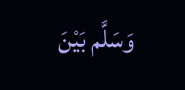وَسَلَّم بَيْنَ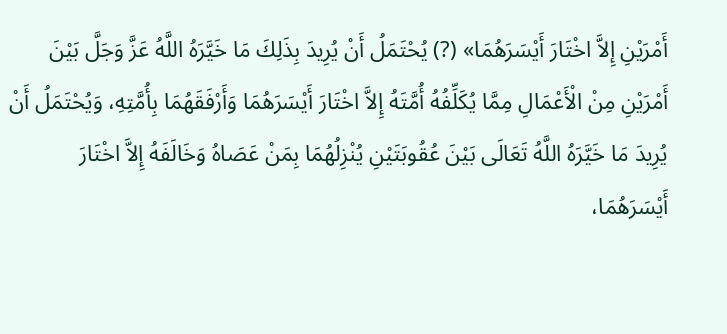أَمْرَيْنِ إِلاَّ اخْتَارَ أَيْسَرَهُمَا» (?) يُحْتَمَلُ أَنْ يُرِيدَ بِذَلِكَ مَا خَيَّرَهُ اللَّهُ عَزَّ وَجَلَّ بَيْنَ أَمْرَيْنِ مِنْ الْأَعْمَالِ مِمَّا يُكَلِّفُهُ أُمَّتَهُ إِلاَّ اخْتَارَ أَيْسَرَهُمَا وَأَرْفَقَهُمَا بِأُمَّتِهِ، وَيُحْتَمَلُ أَنْ يُرِيدَ مَا خَيَّرَهُ اللَّهُ تَعَالَى بَيْنَ عُقُوبَتَيْنِ يُنْزِلُهُمَا بِمَنْ عَصَاهُ وَخَالَفَهُ إِلاَّ اخْتَارَ أَيْسَرَهُمَا،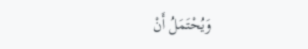وَيُحْتَمَلُ أَنْ